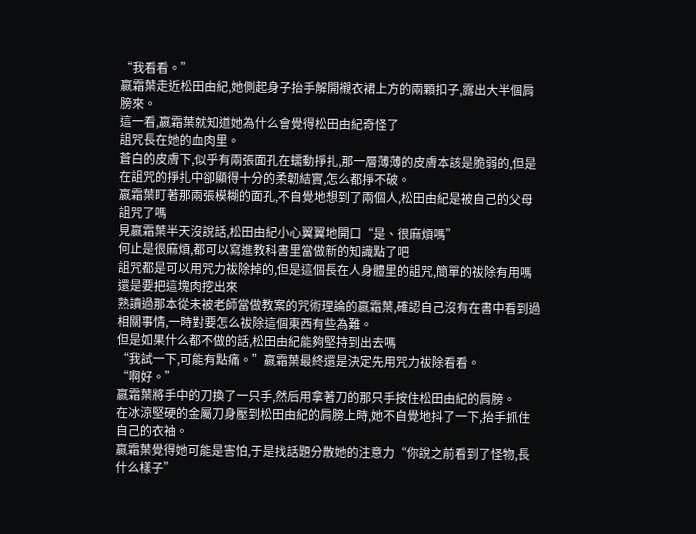“我看看。”
嬴霜葉走近松田由紀,她側起身子抬手解開襯衣裙上方的兩顆扣子,露出大半個肩膀來。
這一看,嬴霜葉就知道她為什么會覺得松田由紀奇怪了
詛咒長在她的血肉里。
蒼白的皮膚下,似乎有兩張面孔在蠕動掙扎,那一層薄薄的皮膚本該是脆弱的,但是在詛咒的掙扎中卻顯得十分的柔韌結實,怎么都掙不破。
嬴霜葉盯著那兩張模糊的面孔,不自覺地想到了兩個人,松田由紀是被自己的父母詛咒了嗎
見嬴霜葉半天沒說話,松田由紀小心翼翼地開口“是、很麻煩嗎”
何止是很麻煩,都可以寫進教科書里當做新的知識點了吧
詛咒都是可以用咒力祓除掉的,但是這個長在人身體里的詛咒,簡單的祓除有用嗎還是要把這塊肉挖出來
熟讀過那本從未被老師當做教案的咒術理論的嬴霜葉,確認自己沒有在書中看到過相關事情,一時對要怎么祓除這個東西有些為難。
但是如果什么都不做的話,松田由紀能夠堅持到出去嗎
“我試一下,可能有點痛。”嬴霜葉最終還是決定先用咒力祓除看看。
“啊好。”
嬴霜葉將手中的刀換了一只手,然后用拿著刀的那只手按住松田由紀的肩膀。
在冰涼堅硬的金屬刀身壓到松田由紀的肩膀上時,她不自覺地抖了一下,抬手抓住自己的衣袖。
嬴霜葉覺得她可能是害怕,于是找話題分散她的注意力“你說之前看到了怪物,長什么樣子”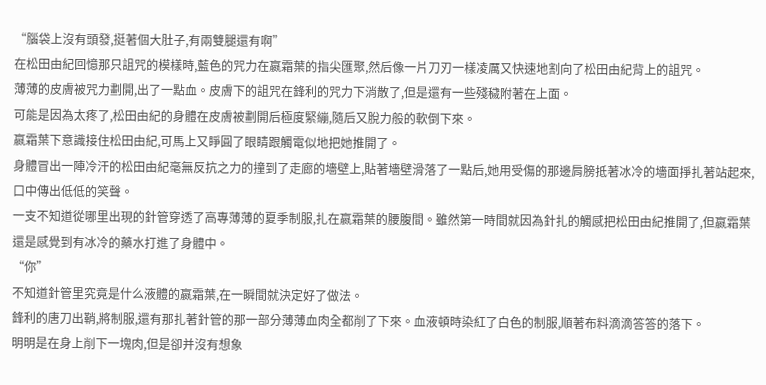“腦袋上沒有頭發,挺著個大肚子,有兩雙腿還有啊”
在松田由紀回憶那只詛咒的模樣時,藍色的咒力在嬴霜葉的指尖匯聚,然后像一片刀刃一樣凌厲又快速地割向了松田由紀背上的詛咒。
薄薄的皮膚被咒力劃開,出了一點血。皮膚下的詛咒在鋒利的咒力下消散了,但是還有一些殘穢附著在上面。
可能是因為太疼了,松田由紀的身體在皮膚被劃開后極度緊繃,隨后又脫力般的軟倒下來。
嬴霜葉下意識接住松田由紀,可馬上又睜圓了眼睛跟觸電似地把她推開了。
身體冒出一陣冷汗的松田由紀毫無反抗之力的撞到了走廊的墻壁上,貼著墻壁滑落了一點后,她用受傷的那邊肩膀抵著冰冷的墻面掙扎著站起來,口中傳出低低的笑聲。
一支不知道從哪里出現的針管穿透了高專薄薄的夏季制服,扎在嬴霜葉的腰腹間。雖然第一時間就因為針扎的觸感把松田由紀推開了,但嬴霜葉還是感覺到有冰冷的藥水打進了身體中。
“你”
不知道針管里究竟是什么液體的嬴霜葉,在一瞬間就決定好了做法。
鋒利的唐刀出鞘,將制服,還有那扎著針管的那一部分薄薄血肉全都削了下來。血液頓時染紅了白色的制服,順著布料滴滴答答的落下。
明明是在身上削下一塊肉,但是卻并沒有想象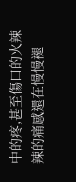中的疼,甚至傷口的火辣辣的痛感還在慢慢褪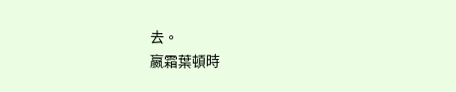去。
嬴霜葉頓時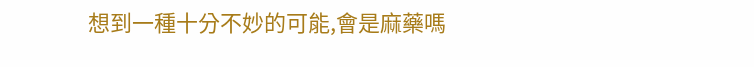想到一種十分不妙的可能,會是麻藥嗎